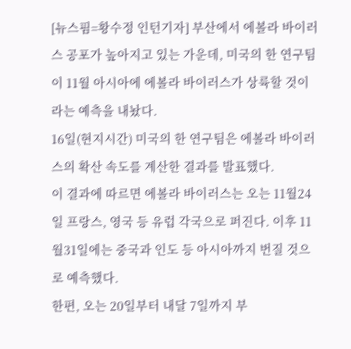[뉴스핌=황수정 인턴기자] 부산에서 에볼라 바이러스 공포가 높아지고 있는 가운데, 미국의 한 연구팀이 11월 아시아에 에볼라 바이러스가 상륙할 것이라는 예측을 내놨다.
16일(현지시간) 미국의 한 연구팀은 에볼라 바이러스의 확산 속도를 계산한 결과를 발표했다.
이 결과에 따르면 에볼라 바이러스는 오는 11월24일 프랑스, 영국 등 유럽 각국으로 퍼진다. 이후 11월31일에는 중국과 인도 등 아시아까지 번질 것으로 예측했다.
한편, 오는 20일부터 내달 7일까지 부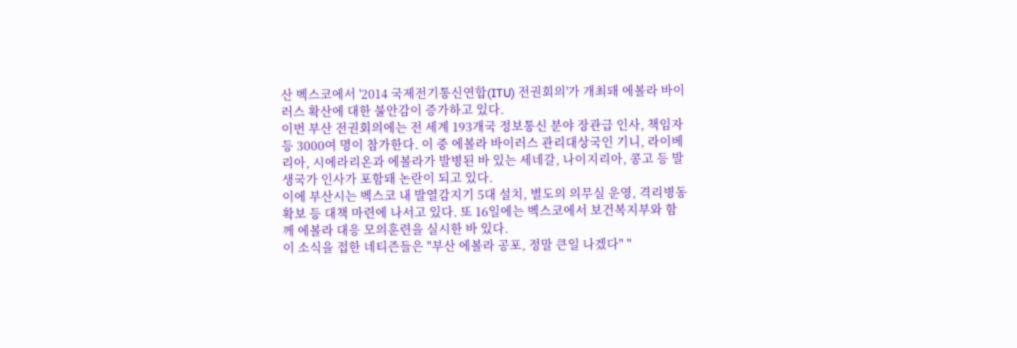산 벡스코에서 '2014 국제전기통신연합(ITU) 전권회의'가 개최돼 에볼라 바이러스 확산에 대한 불안감이 증가하고 있다.
이번 부산 전권회의에는 전 세계 193개국 정보통신 분야 장관급 인사, 책임자 등 3000여 명이 참가한다. 이 중 에볼라 바이러스 관리대상국인 기니, 라이베리아, 시에라리온과 에볼라가 발병된 바 있는 세네갈, 나이지리아, 콩고 등 발생국가 인사가 포함돼 논란이 되고 있다.
이에 부산시는 벡스코 내 발열감지기 5대 설치, 별도의 의무실 운영, 격리병동 확보 등 대책 마련에 나서고 있다. 또 16일에는 벡스코에서 보건복지부와 함께 에볼라 대응 모의훈련을 실시한 바 있다.
이 소식을 접한 네티즌들은 "부산 에볼라 공포, 정말 큰일 나겠다" "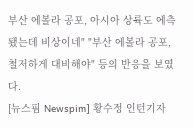부산 에볼라 공포, 아시아 상륙도 에측됐는데 비상이네" "부산 에볼라 공포, 철저하게 대비해야" 등의 반응을 보였다.
[뉴스핌 Newspim] 황수정 인턴기자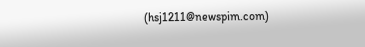(hsj1211@newspim.com)